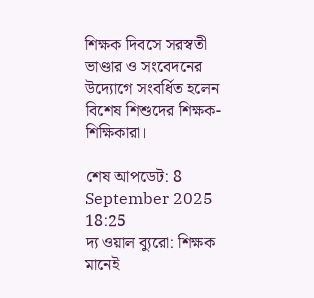শিক্ষক দিবসে সরস্বতী ভাণ্ডার ও সংবেদনের উদ্যোগে সংবর্ধিত হলেন বিশেষ শিশুদের শিক্ষক-শিক্ষিকারা।

শেষ আপডেট: 8 September 2025 18:25
দ্য ওয়াল ব্যুরো: শিক্ষক মানেই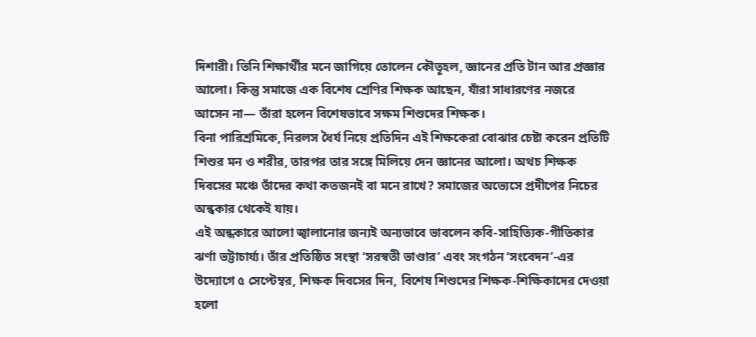দিশারী। তিনি শিক্ষার্থীর মনে জাগিয়ে তোলেন কৌতূহল, জ্ঞানের প্রতি টান আর প্রজ্ঞার আলো। কিন্তু সমাজে এক বিশেষ শ্রেণির শিক্ষক আছেন, যাঁরা সাধারণের নজরে আসেন না— তাঁরা হলেন বিশেষভাবে সক্ষম শিশুদের শিক্ষক।
বিনা পারিশ্রমিকে, নিরলস ধৈর্য নিয়ে প্রতিদিন এই শিক্ষকেরা বোঝার চেষ্টা করেন প্রতিটি শিশুর মন ও শরীর, তারপর তার সঙ্গে মিলিয়ে দেন জ্ঞানের আলো। অথচ শিক্ষক দিবসের মঞ্চে তাঁদের কথা কতজনই বা মনে রাখে? সমাজের অভ্যেসে প্রদীপের নিচের অন্ধকার থেকেই যায়।
এই অন্ধকারে আলো জ্বালানোর জন্যই অন্যভাবে ভাবলেন কবি-সাহিত্যিক-গীতিকার ঝর্ণা ভট্টাচার্য্য। তাঁর প্রতিষ্ঠিত সংস্থা ‘সরস্বতী ভাণ্ডার’ এবং সংগঠন ‘সংবেদন’-এর উদ্যোগে ৫ সেপ্টেম্বর, শিক্ষক দিবসের দিন, বিশেষ শিশুদের শিক্ষক-শিক্ষিকাদের দেওয়া হলো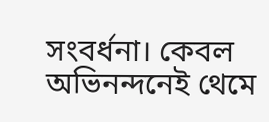সংবর্ধনা। কেবল অভিনন্দনেই থেমে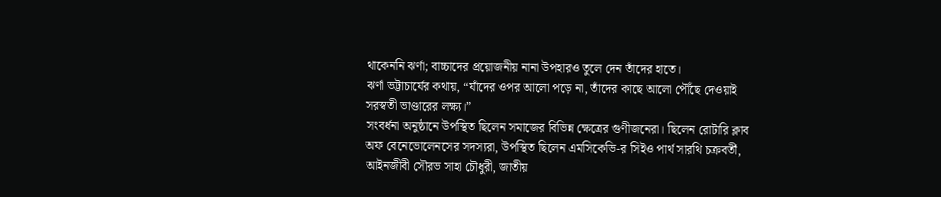থাকেননি ঝর্ণা; বাচ্চাদের প্রয়োজনীয় নানা উপহারও তুলে দেন তাঁদের হাতে।
ঝর্ণা ভট্টাচার্যের কথায়, “যাঁদের ওপর আলো পড়ে না, তাঁদের কাছে আলো পৌঁছে দেওয়াই সরস্বতী ভাণ্ডারের লক্ষ্য।”
সংবর্ধনা অনুষ্ঠানে উপস্থিত ছিলেন সমাজের বিভিন্ন ক্ষেত্রের গুণীজনেরা। ছিলেন রোটারি ক্লাব অফ বেনেভোলেনসের সদস্যরা, উপস্থিত ছিলেন এমসিকেভি-র সিইও পার্থ সারথি চক্রবর্তী, আইনজীবী সৌরভ সাহা চৌধুরী, জাতীয়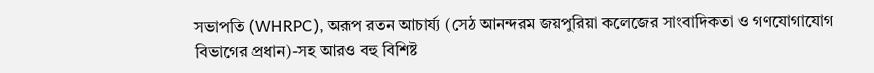সভাপতি (WHRPC), অরূপ রতন আচার্য্য (সেঠ আনন্দরম জয়পুরিয়া কলেজের সাংবাদিকতা ও গণযোগাযোগ বিভাগের প্রধান)-সহ আরও বহু বিশিষ্ট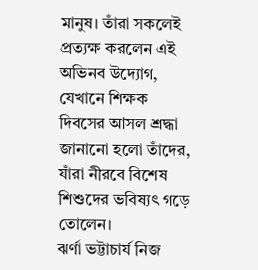মানুষ। তাঁরা সকলেই প্রত্যক্ষ করলেন এই অভিনব উদ্যোগ, যেখানে শিক্ষক দিবসের আসল শ্রদ্ধা জানানো হলো তাঁদের, যাঁরা নীরবে বিশেষ শিশুদের ভবিষ্যৎ গড়ে তোলেন।
ঝর্ণা ভট্টাচার্য নিজ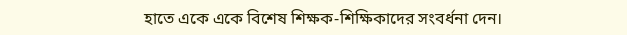হাতে একে একে বিশেষ শিক্ষক-শিক্ষিকাদের সংবর্ধনা দেন।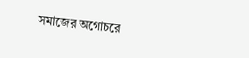সমাজের অগোচরে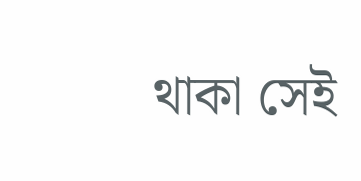থাকা সেই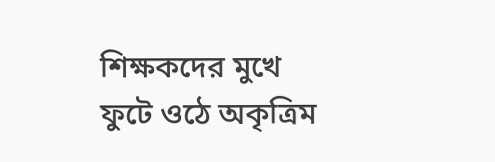শিক্ষকদের মুখে ফুটে ওঠে অকৃত্রিম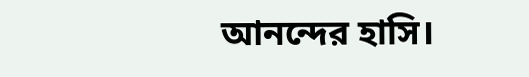আনন্দের হাসি।